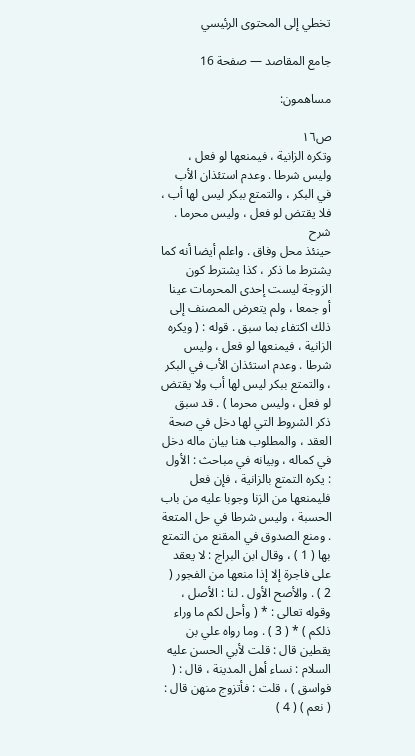تخطي إلى المحتوى الرئيسي

جامع المقاصد — صفحة 16

مساهمون:

ص١٦
وتكره الزانية ، فيمنعها لو فعل ، وليس شرطا . وعدم استئذان الأب في البكر ، والتمتع ببكر ليس لها أب ، فلا يقتض لو فعل ، وليس محرما .
شرح
حينئذ محل وفاق . واعلم أيضا أنه كما يشترط ما ذكر ، كذا يشترط كون الزوجة ليست إحدى المحرمات عينا أو جمعا ، ولم يتعرض المصنف إلى ذلك اكتفاء بما سبق . قوله : ( ويكره الزانية ، فيمنعها لو فعل ، وليس شرطا . وعدم استئذان الأب في البكر ، والتمتع ببكر ليس لها أب ولا يقتض لو فعل ، وليس محرما ) . قد سبق ذكر الشروط التي لها دخل في صحة العقد ، والمطلوب هنا بيان ماله دخل في كماله ، وبيانه في مباحث : الأول : يكره التمتع بالزانية ، فإن فعل فليمنعها من الزنا وجوبا عليه من باب الحسبة ، وليس شرطا في حل المتعة . ومنع الصدوق في المقنع من التمتع بها ( 1 ) ، وقال ابن البراج : لا يعقد على فاجرة إلا إذا منعها من الفجور ( 2 ) . والأصح الأول . لنا : الأصل ، وقوله تعالى : * ( وأحل لكم ما وراء ذلكم ) * ( 3 ) . وما رواه علي بن يقطين قال : قلت لأبي الحسن عليه السلام : نساء أهل المدينة ، قال : ( فواسق ) ، قلت : فأتزوج منهن قال : ( نعم ) ( 4 )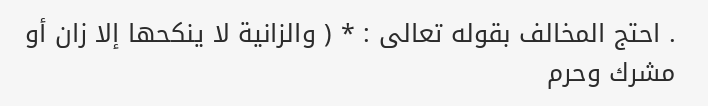. احتج المخالف بقوله تعالى : * ( والزانية لا ينكحها إلا زان أو مشرك وحرم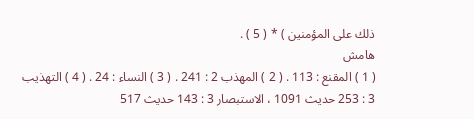ذلك على المؤمنين ) * ( 5 ) .
هامش
( 1 ) المقنع : 113 . ( 2 ) المهذب 2 : 241 . ( 3 ) النساء : 24 . ( 4 ) التهذيب 3 : 253 حديث 1091 ، الاستبصار 3 : 143 حديث 517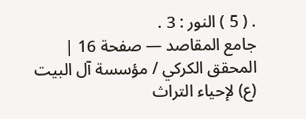. ( 5 ) النور : 3 .
جامع المقاصد — صفحة 16 | المحقق الكركي / مؤسسة آل البيت (ع) لإحياء التراث